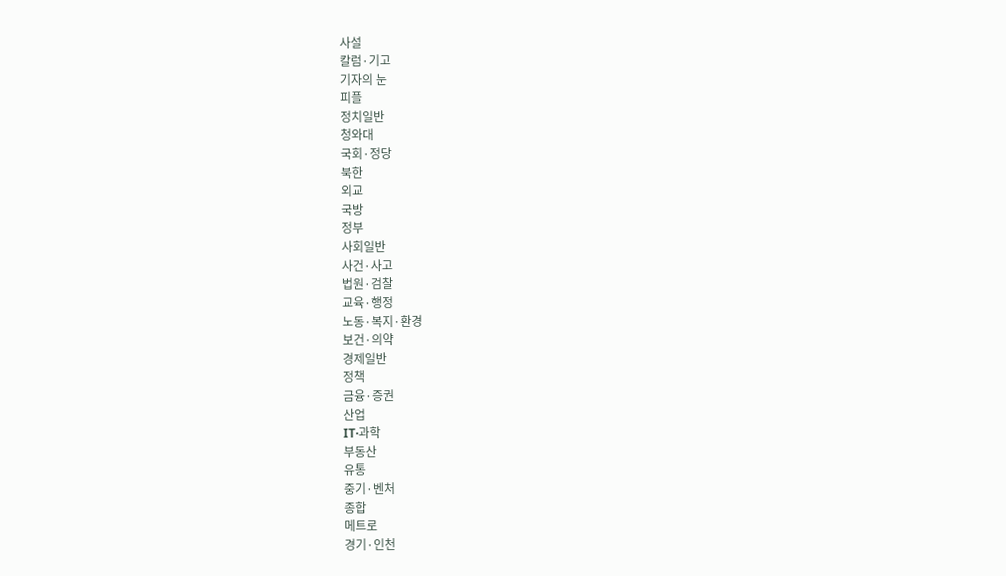사설
칼럼·기고
기자의 눈
피플
정치일반
청와대
국회·정당
북한
외교
국방
정부
사회일반
사건·사고
법원·검찰
교육·행정
노동·복지·환경
보건·의약
경제일반
정책
금융·증권
산업
IT·과학
부동산
유통
중기·벤처
종합
메트로
경기·인천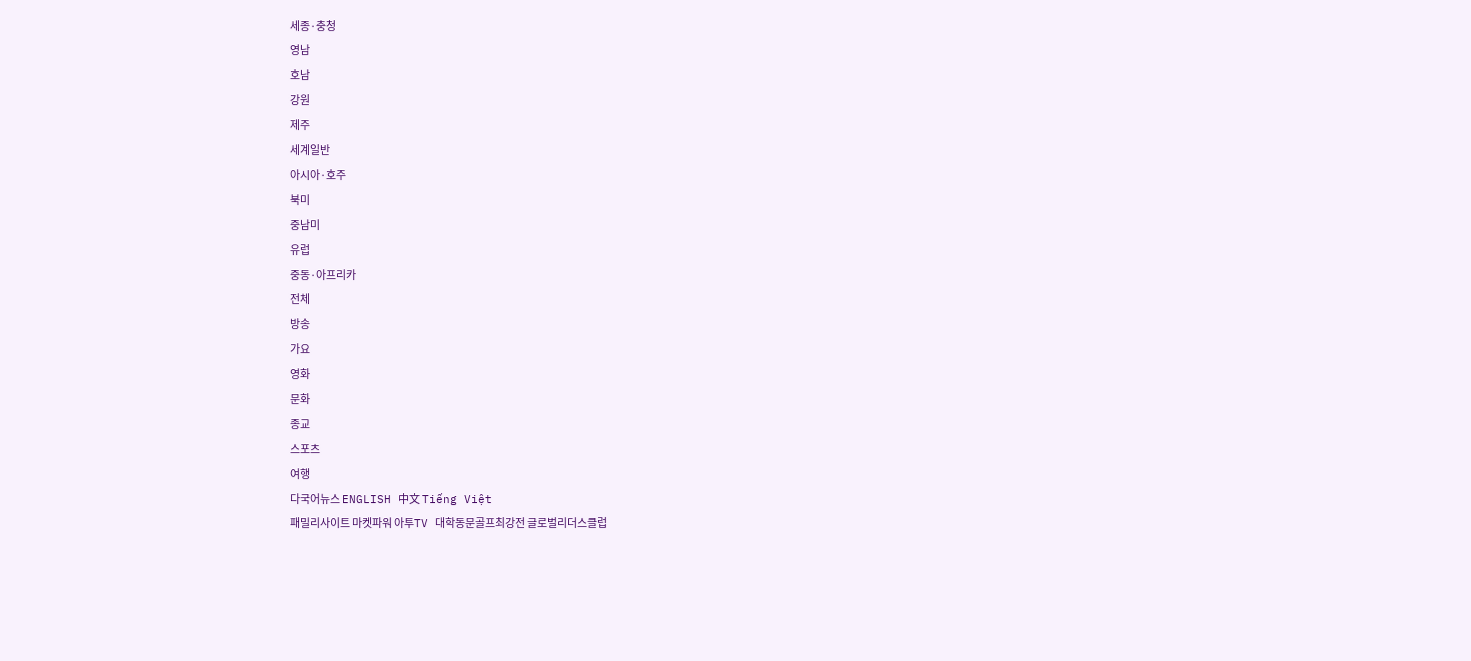세종·충청
영남
호남
강원
제주
세계일반
아시아·호주
북미
중남미
유럽
중동·아프리카
전체
방송
가요
영화
문화
종교
스포츠
여행
다국어뉴스 ENGLISH 中文 Tiếng Việt
패밀리사이트 마켓파워 아투TV 대학동문골프최강전 글로벌리더스클럽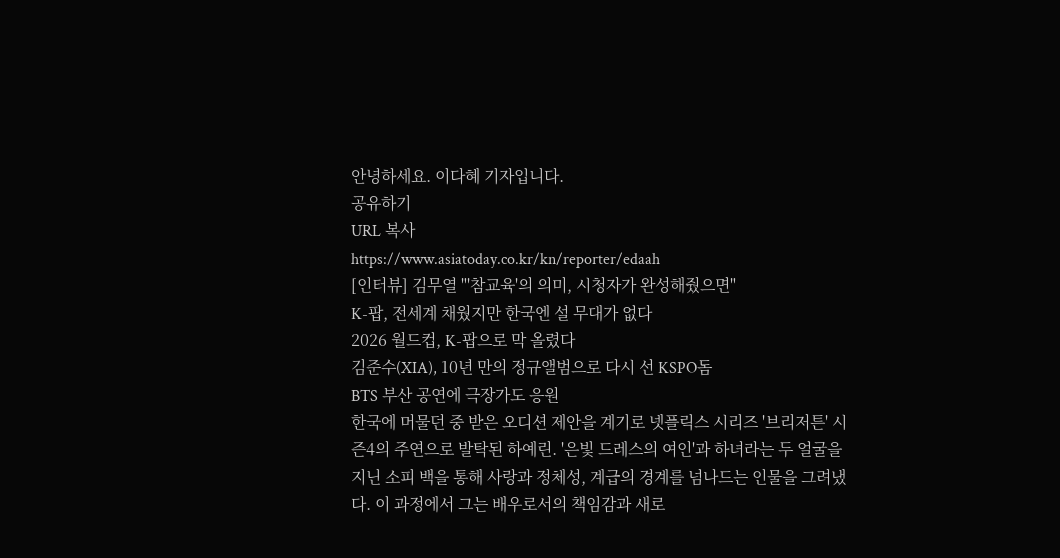안녕하세요. 이다혜 기자입니다.
공유하기
URL 복사
https://www.asiatoday.co.kr/kn/reporter/edaah
[인터뷰] 김무열 "'참교육'의 의미, 시청자가 완성해줬으면"
K-팝, 전세계 채웠지만 한국엔 설 무대가 없다
2026 월드컵, K-팝으로 막 올렸다
김준수(XIA), 10년 만의 정규앨범으로 다시 선 KSPO돔
BTS 부산 공연에 극장가도 응원
한국에 머물던 중 받은 오디션 제안을 계기로 넷플릭스 시리즈 '브리저튼' 시즌4의 주연으로 발탁된 하예린. '은빛 드레스의 여인'과 하녀라는 두 얼굴을 지닌 소피 백을 통해 사랑과 정체성, 계급의 경계를 넘나드는 인물을 그려냈다. 이 과정에서 그는 배우로서의 책임감과 새로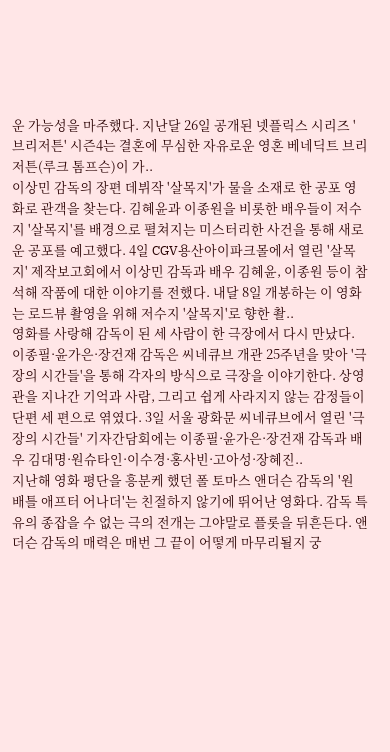운 가능성을 마주했다. 지난달 26일 공개된 넷플릭스 시리즈 '브리저튼' 시즌4는 결혼에 무심한 자유로운 영혼 베네딕트 브리저튼(루크 톰프슨)이 가..
이상민 감독의 장편 데뷔작 '살목지'가 물을 소재로 한 공포 영화로 관객을 찾는다. 김혜윤과 이종원을 비롯한 배우들이 저수지 '살목지'를 배경으로 펼쳐지는 미스터리한 사건을 통해 새로운 공포를 예고했다. 4일 CGV용산아이파크몰에서 열린 '살목지' 제작보고회에서 이상민 감독과 배우 김혜윤, 이종원 등이 참석해 작품에 대한 이야기를 전했다. 내달 8일 개봉하는 이 영화는 로드뷰 촬영을 위해 저수지 '살목지'로 향한 촬..
영화를 사랑해 감독이 된 세 사람이 한 극장에서 다시 만났다. 이종필·윤가은·장건재 감독은 씨네큐브 개관 25주년을 맞아 '극장의 시간들'을 통해 각자의 방식으로 극장을 이야기한다. 상영관을 지나간 기억과 사람, 그리고 쉽게 사라지지 않는 감정들이 단편 세 편으로 엮였다. 3일 서울 광화문 씨네큐브에서 열린 '극장의 시간들' 기자간담회에는 이종필·윤가은·장건재 감독과 배우 김대명·원슈타인·이수경·홍사빈·고아성·장혜진..
지난해 영화 평단을 흥분케 했던 폴 토마스 앤더슨 감독의 '원 배틀 애프터 어나더'는 친절하지 않기에 뛰어난 영화다. 감독 특유의 종잡을 수 없는 극의 전개는 그야말로 플롯을 뒤흔든다. 앤더슨 감독의 매력은 매번 그 끝이 어떻게 마무리될지 궁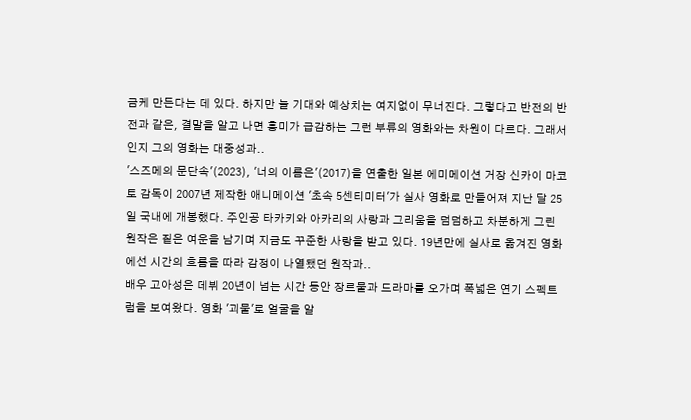금케 만든다는 데 있다. 하지만 늘 기대와 예상치는 여지없이 무너진다. 그렇다고 반전의 반전과 같은, 결말을 알고 나면 흥미가 급감하는 그런 부류의 영화와는 차원이 다르다. 그래서인지 그의 영화는 대중성과..
'스즈메의 문단속'(2023), '너의 이름은'(2017)을 연출한 일본 에미메이션 거장 신카이 마코토 감독이 2007년 제작한 애니메이션 '초속 5센티미터'가 실사 영화로 만들어져 지난 달 25일 국내에 개봉했다. 주인공 타카키와 아카리의 사랑과 그리움을 덤덤하고 차분하게 그린 원작은 짙은 여운을 남기며 지금도 꾸준한 사랑을 받고 있다. 19년만에 실사로 옮겨진 영화에선 시간의 흐름을 따라 감정이 나열됐던 원작과..
배우 고아성은 데뷔 20년이 넘는 시간 동안 장르물과 드라마를 오가며 폭넓은 연기 스펙트럼을 보여왔다. 영화 '괴물'로 얼굴을 알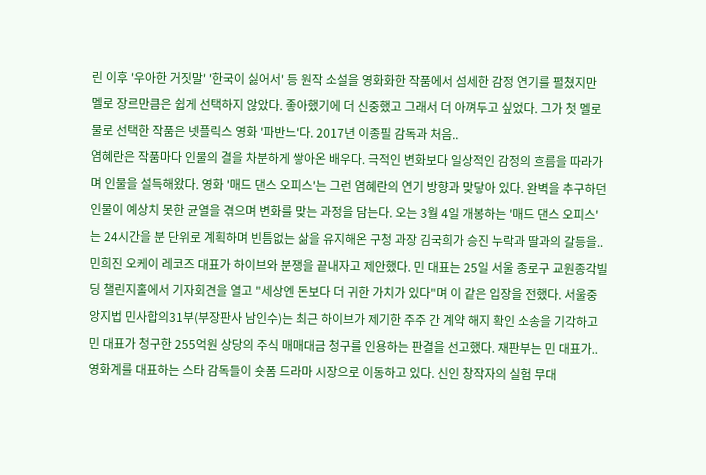린 이후 '우아한 거짓말' '한국이 싫어서' 등 원작 소설을 영화화한 작품에서 섬세한 감정 연기를 펼쳤지만 멜로 장르만큼은 쉽게 선택하지 않았다. 좋아했기에 더 신중했고 그래서 더 아껴두고 싶었다. 그가 첫 멜로물로 선택한 작품은 넷플릭스 영화 '파반느'다. 2017년 이종필 감독과 처음..
염혜란은 작품마다 인물의 결을 차분하게 쌓아온 배우다. 극적인 변화보다 일상적인 감정의 흐름을 따라가며 인물을 설득해왔다. 영화 '매드 댄스 오피스'는 그런 염혜란의 연기 방향과 맞닿아 있다. 완벽을 추구하던 인물이 예상치 못한 균열을 겪으며 변화를 맞는 과정을 담는다. 오는 3월 4일 개봉하는 '매드 댄스 오피스'는 24시간을 분 단위로 계획하며 빈틈없는 삶을 유지해온 구청 과장 김국희가 승진 누락과 딸과의 갈등을..
민희진 오케이 레코즈 대표가 하이브와 분쟁을 끝내자고 제안했다. 민 대표는 25일 서울 종로구 교원종각빌딩 챌린지홀에서 기자회견을 열고 "세상엔 돈보다 더 귀한 가치가 있다"며 이 같은 입장을 전했다. 서울중앙지법 민사합의31부(부장판사 남인수)는 최근 하이브가 제기한 주주 간 계약 해지 확인 소송을 기각하고 민 대표가 청구한 255억원 상당의 주식 매매대금 청구를 인용하는 판결을 선고했다. 재판부는 민 대표가..
영화계를 대표하는 스타 감독들이 숏폼 드라마 시장으로 이동하고 있다. 신인 창작자의 실험 무대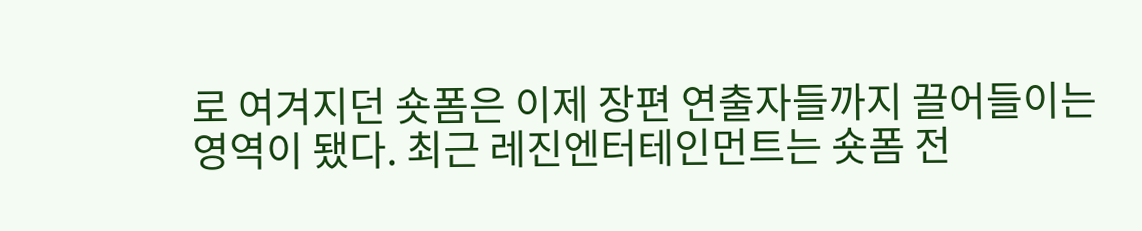로 여겨지던 숏폼은 이제 장편 연출자들까지 끌어들이는 영역이 됐다. 최근 레진엔터테인먼트는 숏폼 전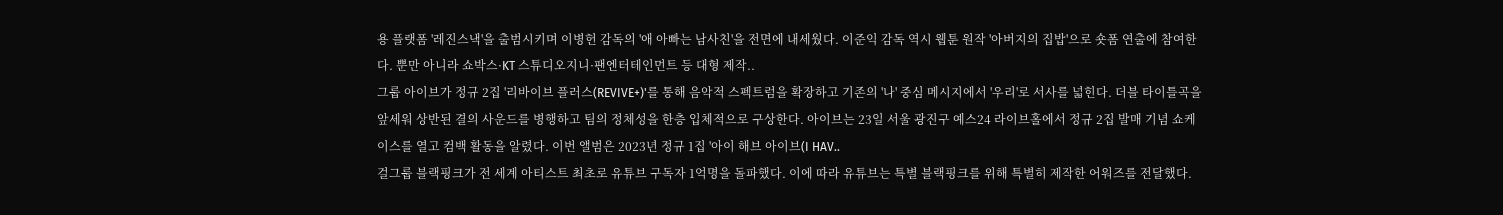용 플랫폼 '레진스낵'을 출범시키며 이병헌 감독의 '애 아빠는 남사친'을 전면에 내세웠다. 이준익 감독 역시 웹툰 원작 '아버지의 집밥'으로 숏폼 연출에 참여한다. 뿐만 아니라 쇼박스·KT 스튜디오지니·팬엔터테인먼트 등 대형 제작..
그룹 아이브가 정규 2집 '리바이브 플러스(REVIVE+)'를 통해 음악적 스펙트럼을 확장하고 기존의 '나' 중심 메시지에서 '우리'로 서사를 넓힌다. 더블 타이틀곡을 앞세워 상반된 결의 사운드를 병행하고 팀의 정체성을 한층 입체적으로 구상한다. 아이브는 23일 서울 광진구 예스24 라이브홀에서 정규 2집 발매 기념 쇼케이스를 열고 컴백 활동을 알렸다. 이번 앨범은 2023년 정규 1집 '아이 해브 아이브(I HAV..
걸그룹 블랙핑크가 전 세계 아티스트 최초로 유튜브 구독자 1억명을 돌파했다. 이에 따라 유튜브는 특별 블랙핑크를 위해 특별히 제작한 어워즈를 전달했다.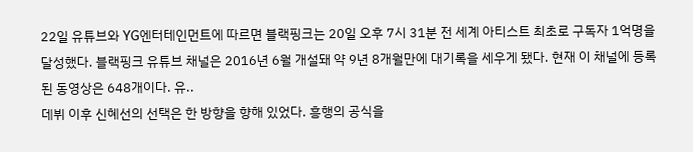22일 유튜브와 YG엔터테인먼트에 따르면 블랙핑크는 20일 오후 7시 31분 전 세계 아티스트 최초로 구독자 1억명을 달성했다. 블랙핑크 유튜브 채널은 2016년 6월 개설돼 약 9년 8개월만에 대기록을 세우게 됐다. 현재 이 채널에 등록된 동영상은 648개이다. 유..
데뷔 이후 신혜선의 선택은 한 방향을 향해 있었다. 흥행의 공식을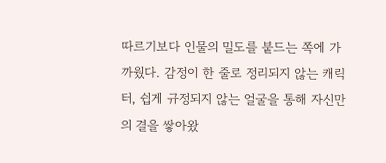따르기보다 인물의 밀도를 붙드는 쪽에 가까웠다. 감정이 한 줄로 정리되지 않는 캐릭터, 쉽게 규정되지 않는 얼굴을 통해 자신만의 결을 쌓아왔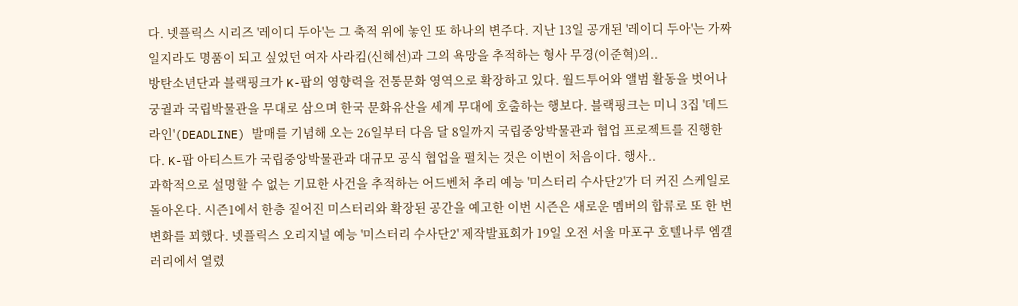다. 넷플릭스 시리즈 '레이디 두아'는 그 축적 위에 놓인 또 하나의 변주다. 지난 13일 공개된 '레이디 두아'는 가짜일지라도 명품이 되고 싶었던 여자 사라킴(신혜선)과 그의 욕망을 추적하는 형사 무경(이준혁)의..
방탄소년단과 블랙핑크가 K-팝의 영향력을 전통문화 영역으로 확장하고 있다. 월드투어와 앨범 활동을 벗어나 궁궐과 국립박물관을 무대로 삼으며 한국 문화유산을 세계 무대에 호출하는 행보다. 블랙핑크는 미니 3집 '데드라인'(DEADLINE) 발매를 기념해 오는 26일부터 다음 달 8일까지 국립중앙박물관과 협업 프로젝트를 진행한다. K-팝 아티스트가 국립중앙박물관과 대규모 공식 협업을 펼치는 것은 이번이 처음이다. 행사..
과학적으로 설명할 수 없는 기묘한 사건을 추적하는 어드벤처 추리 예능 '미스터리 수사단2'가 더 커진 스케일로 돌아온다. 시즌1에서 한층 짙어진 미스터리와 확장된 공간을 예고한 이번 시즌은 새로운 멤버의 합류로 또 한 번 변화를 꾀했다. 넷플릭스 오리지널 예능 '미스터리 수사단2' 제작발표회가 19일 오전 서울 마포구 호텔나루 엠갤러리에서 열렸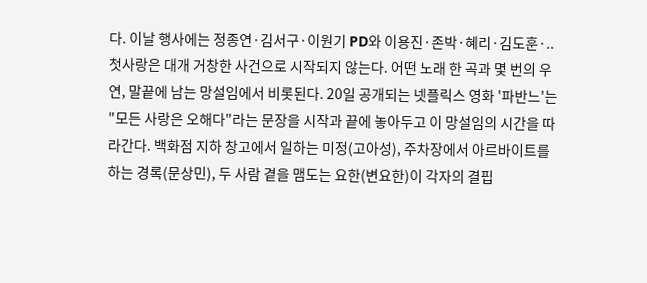다. 이날 행사에는 정종연·김서구·이원기 PD와 이용진·존박·혜리·김도훈·..
첫사랑은 대개 거창한 사건으로 시작되지 않는다. 어떤 노래 한 곡과 몇 번의 우연, 말끝에 남는 망설임에서 비롯된다. 20일 공개되는 넷플릭스 영화 '파반느'는 "모든 사랑은 오해다"라는 문장을 시작과 끝에 놓아두고 이 망설임의 시간을 따라간다. 백화점 지하 창고에서 일하는 미정(고아성), 주차장에서 아르바이트를 하는 경록(문상민), 두 사람 곁을 맴도는 요한(변요한)이 각자의 결핍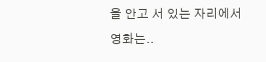을 안고 서 있는 자리에서 영화는..